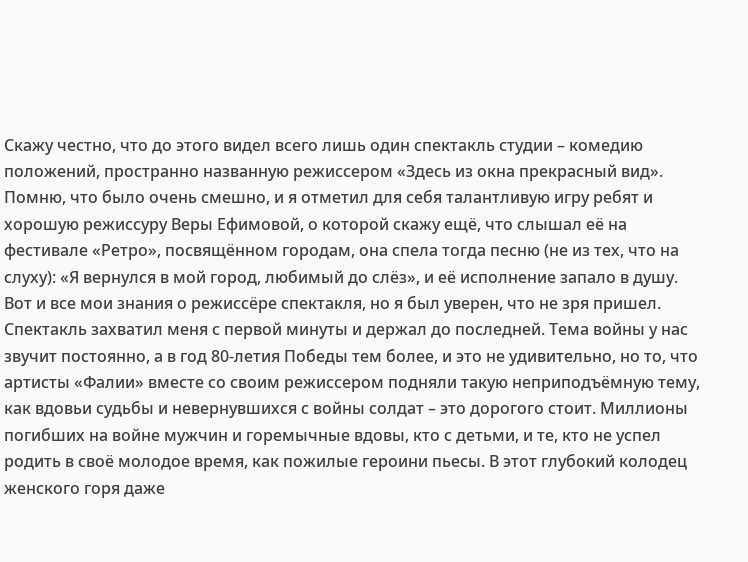Скажу честно, что до этого видел всего лишь один спектакль студии – комедию положений, пространно названную режиссером «Здесь из окна прекрасный вид». Помню, что было очень смешно, и я отметил для себя талантливую игру ребят и хорошую режиссуру Веры Ефимовой, о которой скажу ещё, что слышал её на фестивале «Ретро», посвящённом городам, она спела тогда песню (не из тех, что на слуху): «Я вернулся в мой город, любимый до слёз», и её исполнение запало в душу. Вот и все мои знания о режиссёре спектакля, но я был уверен, что не зря пришел.
Спектакль захватил меня с первой минуты и держал до последней. Тема войны у нас звучит постоянно, а в год 80-летия Победы тем более, и это не удивительно, но то, что артисты «Фалии» вместе со своим режиссером подняли такую неприподъёмную тему, как вдовьи судьбы и невернувшихся с войны солдат – это дорогого стоит. Миллионы погибших на войне мужчин и горемычные вдовы, кто с детьми, и те, кто не успел родить в своё молодое время, как пожилые героини пьесы. В этот глубокий колодец женского горя даже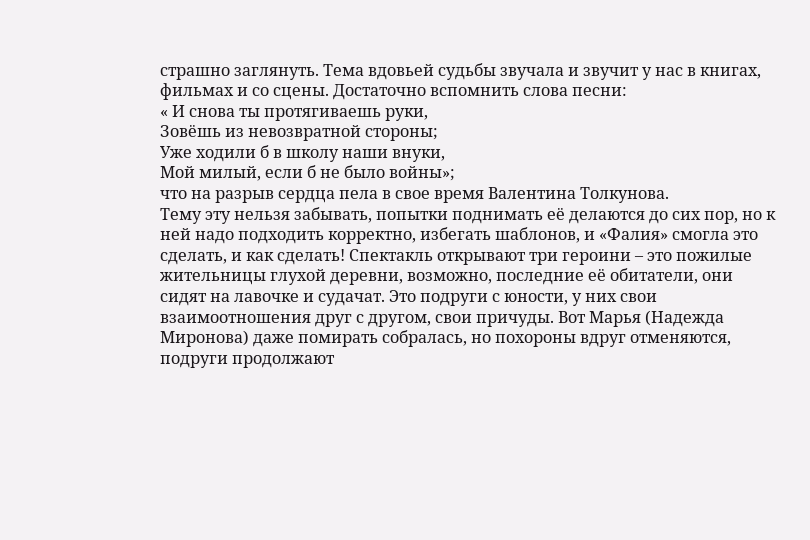страшно заглянуть. Тема вдовьей судьбы звучала и звучит у нас в книгах, фильмах и со сцены. Достаточно вспомнить слова песни:
« И снова ты протягиваешь руки,
Зовёшь из невозвратной стороны;
Уже ходили б в школу наши внуки,
Мой милый, если б не было войны»;
что на разрыв сердца пела в свое время Валентина Толкунова.
Тему эту нельзя забывать, попытки поднимать её делаются до сих пор, но к ней надо подходить корректно, избегать шаблонов, и «Фалия» смогла это сделать, и как сделать! Спектакль открывают три героини – это пожилые жительницы глухой деревни, возможно, последние её обитатели, они сидят на лавочке и судачат. Это подруги с юности, у них свои взаимоотношения друг с другом, свои причуды. Вот Марья (Надежда Миронова) даже помирать собралась, но похороны вдруг отменяются, подруги продолжают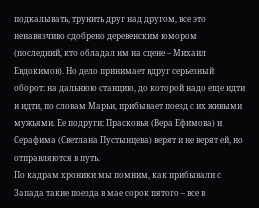подкалывать, трунить друг над другом, все это ненавязчиво сдобрено деревенским юмором (последний, кто обладал им на сцене – Михаил Евдокимов). Но дело принимает вдруг серьезный оборот: на дальнюю станцию, до которой надо еще идти и идти, по словам Марьи, прибывает поезд с их живыми мужьями. Ее подруги: Прасковья (Вера Ефимова) и Серафима (Светлана Пустынцева) верят и не верят ей, но отправляются в путь.
По кадрам хроники мы помним, как прибывали с Запада такие поезда в мае сорок пятого – все в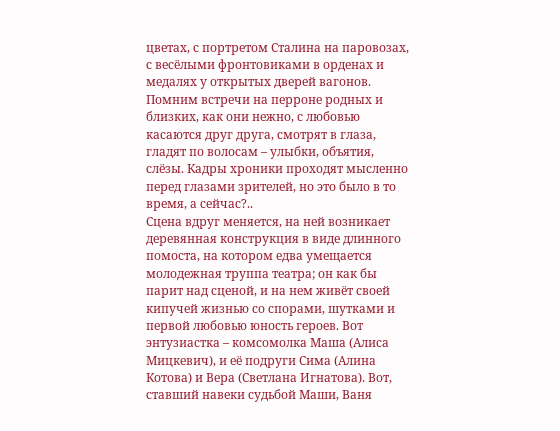цветах, с портретом Сталина на паровозах, с весёлыми фронтовиками в орденах и медалях у открытых дверей вагонов. Помним встречи на перроне родных и близких, как они нежно, с любовью касаются друг друга, смотрят в глаза, гладят по волосам – улыбки, объятия, слёзы. Кадры хроники проходят мысленно перед глазами зрителей, но это было в то время, а сейчас?..
Сцена вдруг меняется, на ней возникает деревянная конструкция в виде длинного помоста, на котором едва умещается молодежная труппа театра; он как бы парит над сценой, и на нем живёт своей кипучей жизнью со спорами, шутками и первой любовью юность героев. Вот энтузиастка – комсомолка Маша (Алиса Мицкевич), и её подруги Сима (Алина Котова) и Вера (Светлана Игнатова). Вот, ставший навеки судьбой Маши, Ваня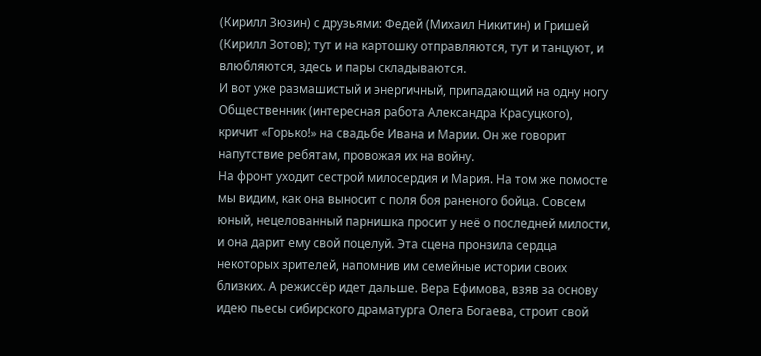(Кирилл Зюзин) с друзьями: Федей (Михаил Никитин) и Гришей (Кирилл Зотов); тут и на картошку отправляются, тут и танцуют, и влюбляются, здесь и пары складываются.
И вот уже размашистый и энергичный, припадающий на одну ногу Общественник (интересная работа Александра Красуцкого), кричит «Горько!» на свадьбе Ивана и Марии. Он же говорит напутствие ребятам, провожая их на войну.
На фронт уходит сестрой милосердия и Мария. На том же помосте мы видим, как она выносит с поля боя раненого бойца. Совсем юный, нецелованный парнишка просит у неё о последней милости, и она дарит ему свой поцелуй. Эта сцена пронзила сердца некоторых зрителей, напомнив им семейные истории своих близких. А режиссёр идет дальше. Вера Ефимова, взяв за основу идею пьесы сибирского драматурга Олега Богаева, строит свой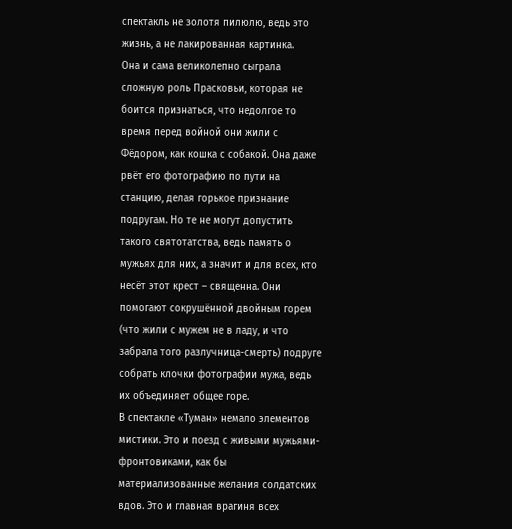спектакль не золотя пилюлю, ведь это жизнь, а не лакированная картинка.
Она и сама великолепно сыграла сложную роль Прасковьи, которая не боится признаться, что недолгое то время перед войной они жили с Фёдором, как кошка с собакой. Она даже рвёт его фотографию по пути на станцию, делая горькое признание подругам. Но те не могут допустить такого святотатства, ведь память о мужьях для них, а значит и для всех, кто несёт этот крест – священна. Они помогают сокрушённой двойным горем (что жили с мужем не в ладу, и что забрала того разлучница-смерть) подруге собрать клочки фотографии мужа, ведь их объединяет общее горе.
В спектакле «Туман» немало элементов мистики. Это и поезд с живыми мужьями-фронтовиками, как бы материализованные желания солдатских вдов. Это и главная врагиня всех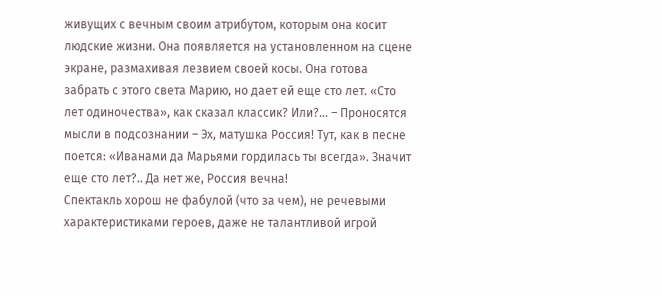живущих с вечным своим атрибутом, которым она косит людские жизни. Она появляется на установленном на сцене экране, размахивая лезвием своей косы. Она готова забрать с этого света Марию, но дает ей еще сто лет. «Сто лет одиночества», как сказал классик? Или?… – Проносятся мысли в подсознании – Эх, матушка Россия! Тут, как в песне поется: «Иванами да Марьями гордилась ты всегда». Значит еще сто лет?.. Да нет же, Россия вечна!
Спектакль хорош не фабулой (что за чем), не речевыми характеристиками героев, даже не талантливой игрой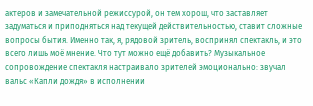актеров и замечательной режиссурой, он тем хорош, что заставляет задуматься и приподняться над текущей действительностью, ставит сложные вопросы бытия. Именно так, я, рядовой зритель, воспринял спектакль, и это всего лишь моё мнение. Что тут можно ещё добавить? Музыкальное сопровождение спектакля настраивало зрителей эмоционально: звучал вальс «Капли дождя» в исполнении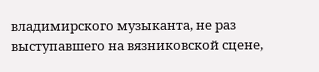владимирского музыканта, не раз выступавшего на вязниковской сцене,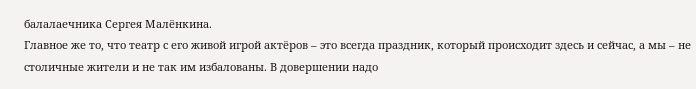балалаечника Сергея Малёнкина.
Главное же то, что театр с его живой игрой актёров – это всегда праздник, который происходит здесь и сейчас, а мы – не столичные жители и не так им избалованы. В довершении надо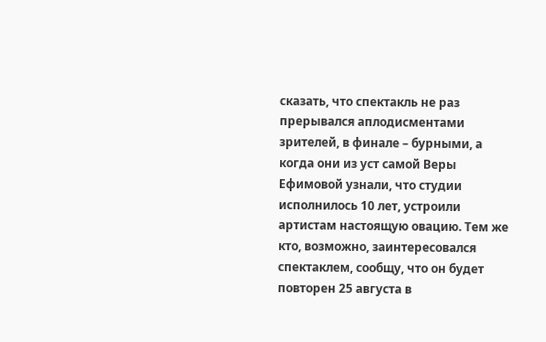сказать, что спектакль не раз прерывался аплодисментами зрителей, в финале – бурными, а когда они из уст самой Веры Ефимовой узнали, что студии исполнилось 10 лет, устроили артистам настоящую овацию. Тем же кто, возможно, заинтересовался спектаклем, сообщу, что он будет повторен 25 августа в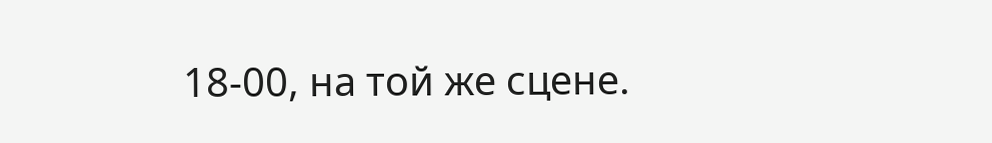18-00, на той же сцене.